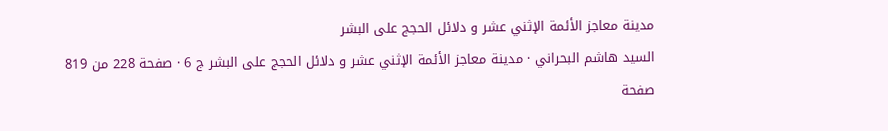مدينة معاجز الأئمة الإثني عشر و دلائل الحجج على البشر
السيد هاشم البحراني · مدينة معاجز الأئمة الإثني عشر و دلائل الحجج على البشر ج 6 · صفحة 228 من 819
صفحة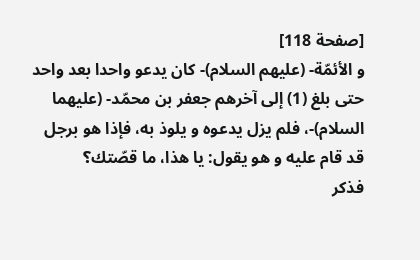[صفحة 118]
و الأئمّة- (عليهم السلام)- كان يدعو واحدا بعد واحد حتى بلغ (1) إلى آخرهم جعفر بن محمّد- (عليهما السلام)-، فلم يزل يدعوه و يلوذ به، فإذا هو برجل قد قام عليه و هو يقول: يا هذا، ما قصّتك؟
فذكر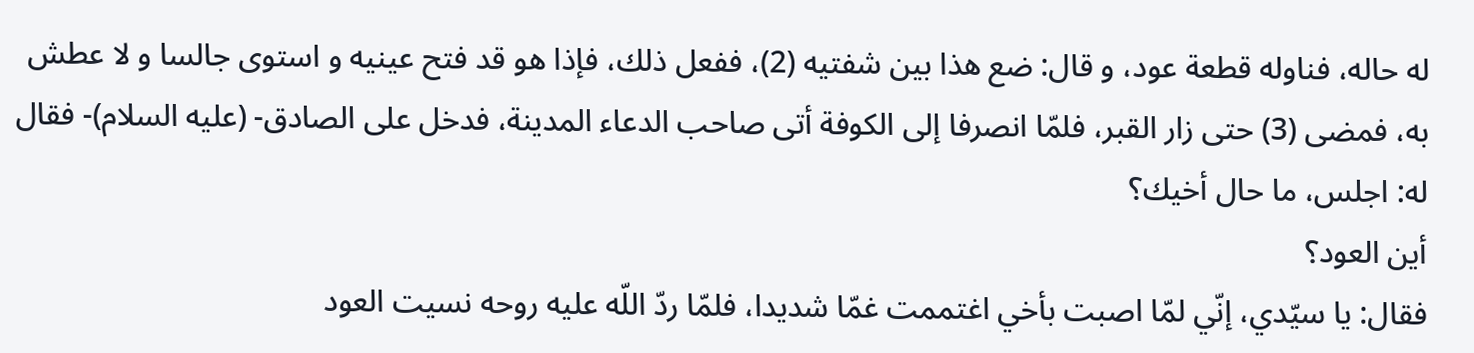له حاله، فناوله قطعة عود، و قال: ضع هذا بين شفتيه (2)، ففعل ذلك، فإذا هو قد فتح عينيه و استوى جالسا و لا عطش به، فمضى (3) حتى زار القبر، فلمّا انصرفا إلى الكوفة أتى صاحب الدعاء المدينة، فدخل على الصادق- (عليه السلام)- فقال له: اجلس، ما حال أخيك؟
أين العود؟
فقال: يا سيّدي، إنّي لمّا اصبت بأخي اغتممت غمّا شديدا، فلمّا ردّ اللّه عليه روحه نسيت العود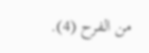من الفرح (4).